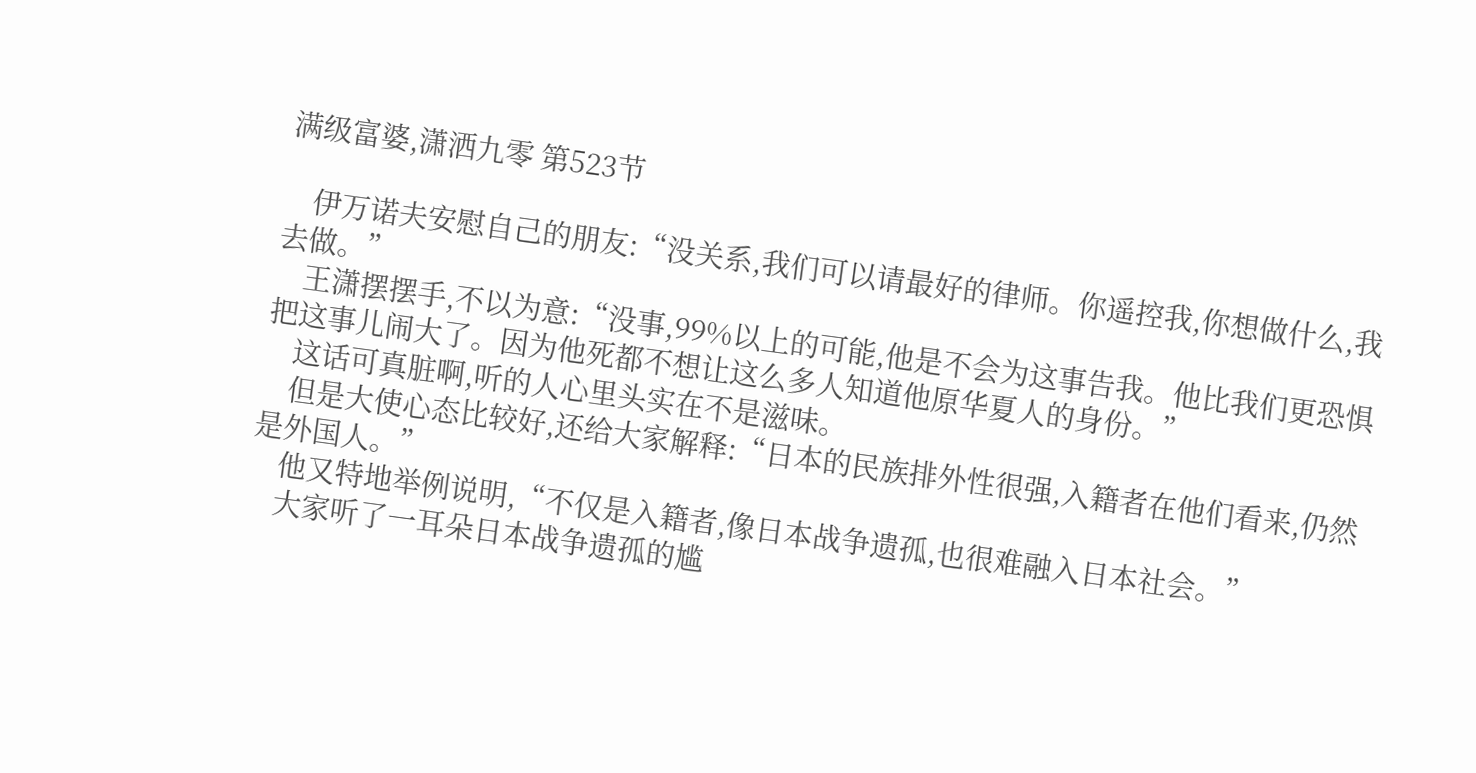满级富婆,潇洒九零 第523节

    伊万诺夫安慰自己的朋友:“没关系,我们可以请最好的律师。你遥控我,你想做什么,我去做。”
    王潇摆摆手,不以为意:“没事,99%以上的可能,他是不会为这事告我。他比我们更恐惧把这事儿闹大了。因为他死都不想让这么多人知道他原华夏人的身份。”
    这话可真脏啊,听的人心里头实在不是滋味。
    但是大使心态比较好,还给大家解释:“日本的民族排外性很强,入籍者在他们看来,仍然是外国人。”
    他又特地举例说明,“不仅是入籍者,像日本战争遗孤,也很难融入日本社会。”
    大家听了一耳朵日本战争遗孤的尴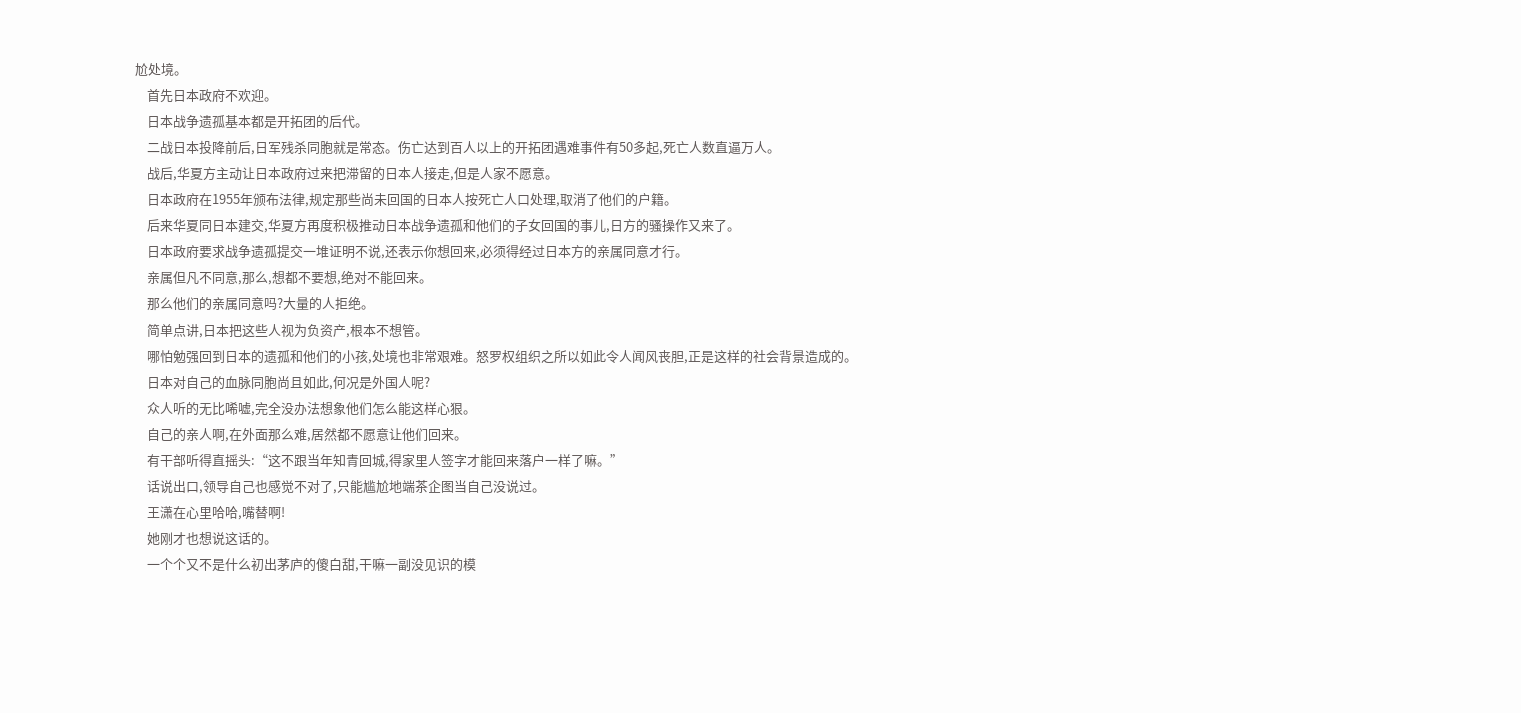尬处境。
    首先日本政府不欢迎。
    日本战争遗孤基本都是开拓团的后代。
    二战日本投降前后,日军残杀同胞就是常态。伤亡达到百人以上的开拓团遇难事件有50多起,死亡人数直逼万人。
    战后,华夏方主动让日本政府过来把滞留的日本人接走,但是人家不愿意。
    日本政府在1955年颁布法律,规定那些尚未回国的日本人按死亡人口处理,取消了他们的户籍。
    后来华夏同日本建交,华夏方再度积极推动日本战争遗孤和他们的子女回国的事儿,日方的骚操作又来了。
    日本政府要求战争遗孤提交一堆证明不说,还表示你想回来,必须得经过日本方的亲属同意才行。
    亲属但凡不同意,那么,想都不要想,绝对不能回来。
    那么他们的亲属同意吗?大量的人拒绝。
    简单点讲,日本把这些人视为负资产,根本不想管。
    哪怕勉强回到日本的遗孤和他们的小孩,处境也非常艰难。怒罗权组织之所以如此令人闻风丧胆,正是这样的社会背景造成的。
    日本对自己的血脉同胞尚且如此,何况是外国人呢?
    众人听的无比唏嘘,完全没办法想象他们怎么能这样心狠。
    自己的亲人啊,在外面那么难,居然都不愿意让他们回来。
    有干部听得直摇头:“这不跟当年知青回城,得家里人签字才能回来落户一样了嘛。”
    话说出口,领导自己也感觉不对了,只能尴尬地端茶企图当自己没说过。
    王潇在心里哈哈,嘴替啊!
    她刚才也想说这话的。
    一个个又不是什么初出茅庐的傻白甜,干嘛一副没见识的模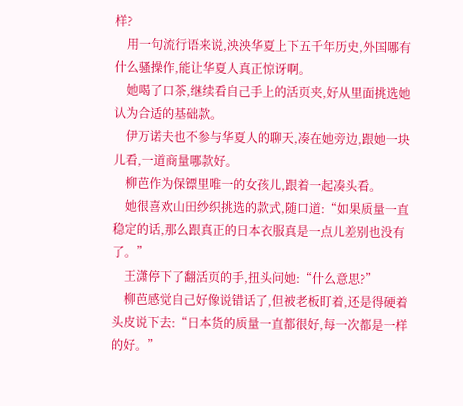样?
    用一句流行语来说,泱泱华夏上下五千年历史,外国哪有什么骚操作,能让华夏人真正惊讶啊。
    她喝了口茶,继续看自己手上的活页夹,好从里面挑选她认为合适的基础款。
    伊万诺夫也不参与华夏人的聊天,凑在她旁边,跟她一块儿看,一道商量哪款好。
    柳芭作为保镖里唯一的女孩儿,跟着一起凑头看。
    她很喜欢山田纱织挑选的款式,随口道:“如果质量一直稳定的话,那么跟真正的日本衣服真是一点儿差别也没有了。”
    王潇停下了翻活页的手,扭头问她:“什么意思?”
    柳芭感觉自己好像说错话了,但被老板盯着,还是得硬着头皮说下去:“日本货的质量一直都很好,每一次都是一样的好。”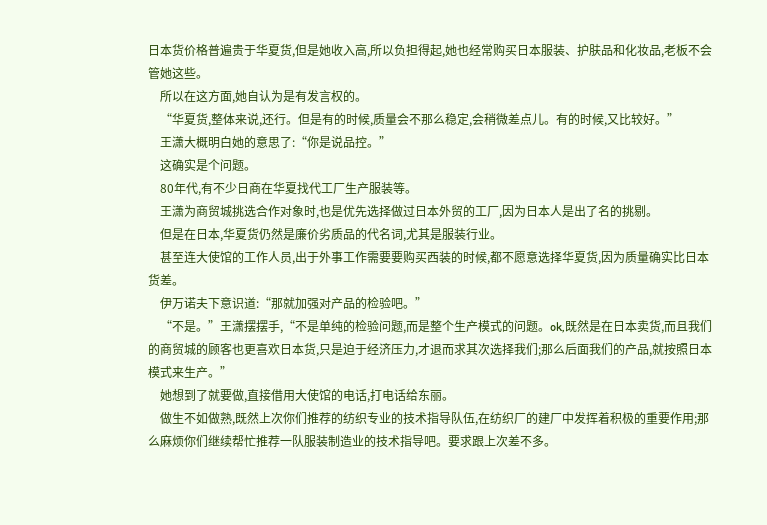日本货价格普遍贵于华夏货,但是她收入高,所以负担得起,她也经常购买日本服装、护肤品和化妆品,老板不会管她这些。
    所以在这方面,她自认为是有发言权的。
    “华夏货,整体来说,还行。但是有的时候,质量会不那么稳定,会稍微差点儿。有的时候,又比较好。”
    王潇大概明白她的意思了:“你是说品控。”
    这确实是个问题。
    80年代,有不少日商在华夏找代工厂生产服装等。
    王潇为商贸城挑选合作对象时,也是优先选择做过日本外贸的工厂,因为日本人是出了名的挑剔。
    但是在日本,华夏货仍然是廉价劣质品的代名词,尤其是服装行业。
    甚至连大使馆的工作人员,出于外事工作需要要购买西装的时候,都不愿意选择华夏货,因为质量确实比日本货差。
    伊万诺夫下意识道:“那就加强对产品的检验吧。”
    “不是。”王潇摆摆手,“不是单纯的检验问题,而是整个生产模式的问题。ok,既然是在日本卖货,而且我们的商贸城的顾客也更喜欢日本货,只是迫于经济压力,才退而求其次选择我们;那么后面我们的产品,就按照日本模式来生产。”
    她想到了就要做,直接借用大使馆的电话,打电话给东丽。
    做生不如做熟,既然上次你们推荐的纺织专业的技术指导队伍,在纺织厂的建厂中发挥着积极的重要作用;那么麻烦你们继续帮忙推荐一队服装制造业的技术指导吧。要求跟上次差不多。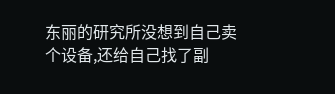东丽的研究所没想到自己卖个设备,还给自己找了副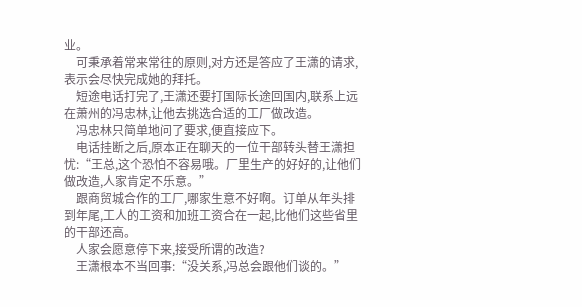业。
    可秉承着常来常往的原则,对方还是答应了王潇的请求,表示会尽快完成她的拜托。
    短途电话打完了,王潇还要打国际长途回国内,联系上远在萧州的冯忠林,让他去挑选合适的工厂做改造。
    冯忠林只简单地问了要求,便直接应下。
    电话挂断之后,原本正在聊天的一位干部转头替王潇担忧:“王总,这个恐怕不容易哦。厂里生产的好好的,让他们做改造,人家肯定不乐意。”
    跟商贸城合作的工厂,哪家生意不好啊。订单从年头排到年尾,工人的工资和加班工资合在一起,比他们这些省里的干部还高。
    人家会愿意停下来,接受所谓的改造?
    王潇根本不当回事:“没关系,冯总会跟他们谈的。”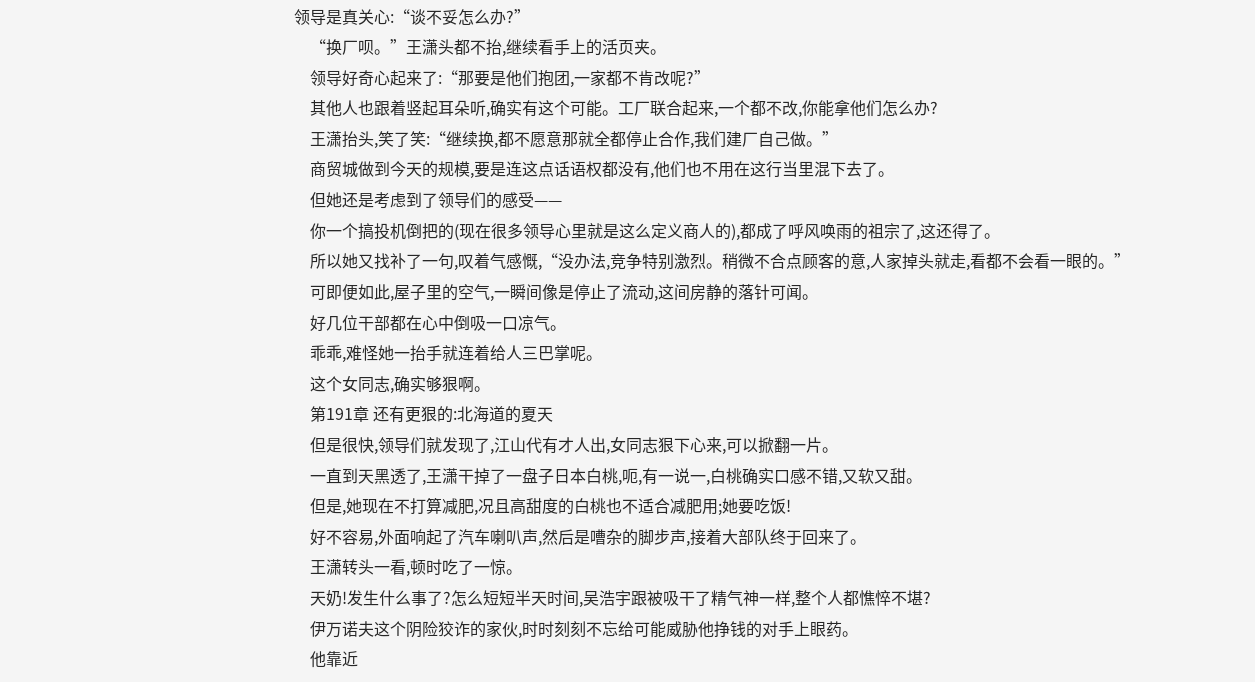领导是真关心:“谈不妥怎么办?”
    “换厂呗。”王潇头都不抬,继续看手上的活页夹。
    领导好奇心起来了:“那要是他们抱团,一家都不肯改呢?”
    其他人也跟着竖起耳朵听,确实有这个可能。工厂联合起来,一个都不改,你能拿他们怎么办?
    王潇抬头,笑了笑:“继续换,都不愿意那就全都停止合作,我们建厂自己做。”
    商贸城做到今天的规模,要是连这点话语权都没有,他们也不用在这行当里混下去了。
    但她还是考虑到了领导们的感受——
    你一个搞投机倒把的(现在很多领导心里就是这么定义商人的),都成了呼风唤雨的祖宗了,这还得了。
    所以她又找补了一句,叹着气感慨,“没办法,竞争特别激烈。稍微不合点顾客的意,人家掉头就走,看都不会看一眼的。”
    可即便如此,屋子里的空气,一瞬间像是停止了流动,这间房静的落针可闻。
    好几位干部都在心中倒吸一口凉气。
    乖乖,难怪她一抬手就连着给人三巴掌呢。
    这个女同志,确实够狠啊。
    第191章 还有更狠的:北海道的夏天
    但是很快,领导们就发现了,江山代有才人出,女同志狠下心来,可以掀翻一片。
    一直到天黑透了,王潇干掉了一盘子日本白桃,呃,有一说一,白桃确实口感不错,又软又甜。
    但是,她现在不打算减肥,况且高甜度的白桃也不适合减肥用;她要吃饭!
    好不容易,外面响起了汽车喇叭声,然后是嘈杂的脚步声,接着大部队终于回来了。
    王潇转头一看,顿时吃了一惊。
    天奶!发生什么事了?怎么短短半天时间,吴浩宇跟被吸干了精气神一样,整个人都憔悴不堪?
    伊万诺夫这个阴险狡诈的家伙,时时刻刻不忘给可能威胁他挣钱的对手上眼药。
    他靠近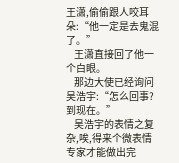王潇,偷偷跟人咬耳朵:“他一定是去鬼混了。”
    王潇直接回了他一个白眼。
    那边大使已经询问吴浩宇:“怎么回事?到现在。”
    吴浩宇的表情之复杂,唉,得来个微表情专家才能做出完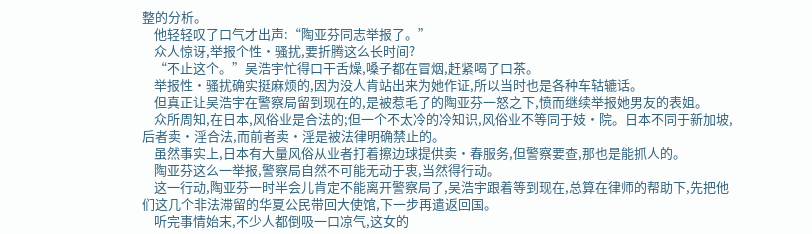整的分析。
    他轻轻叹了口气才出声:“陶亚芬同志举报了。”
    众人惊讶,举报个性·骚扰,要折腾这么长时间?
    “不止这个。”吴浩宇忙得口干舌燥,嗓子都在冒烟,赶紧喝了口茶。
    举报性·骚扰确实挺麻烦的,因为没人肯站出来为她作证,所以当时也是各种车轱辘话。
    但真正让吴浩宇在警察局留到现在的,是被惹毛了的陶亚芬一怒之下,愤而继续举报她男友的表姐。
    众所周知,在日本,风俗业是合法的;但一个不太冷的冷知识,风俗业不等同于妓·院。日本不同于新加坡,后者卖·淫合法,而前者卖·淫是被法律明确禁止的。
    虽然事实上,日本有大量风俗从业者打着擦边球提供卖·春服务,但警察要查,那也是能抓人的。
    陶亚芬这么一举报,警察局自然不可能无动于衷,当然得行动。
    这一行动,陶亚芬一时半会儿肯定不能离开警察局了,吴浩宇跟着等到现在,总算在律师的帮助下,先把他们这几个非法滞留的华夏公民带回大使馆,下一步再遣返回国。
    听完事情始末,不少人都倒吸一口凉气,这女的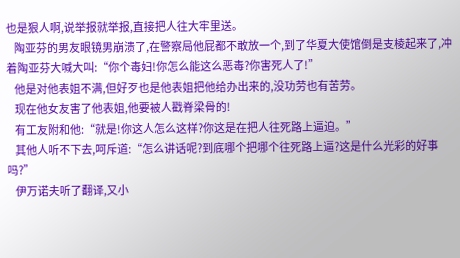也是狠人啊,说举报就举报,直接把人往大牢里送。
    陶亚芬的男友眼镜男崩溃了,在警察局他屁都不敢放一个,到了华夏大使馆倒是支棱起来了,冲着陶亚芬大喊大叫:“你个毒妇!你怎么能这么恶毒?你害死人了!”
    他是对他表姐不满,但好歹也是他表姐把他给办出来的,没功劳也有苦劳。
    现在他女友害了他表姐,他要被人戳脊梁骨的!
    有工友附和他:“就是!你这人怎么这样?你这是在把人往死路上逼迫。”
    其他人听不下去,呵斥道:“怎么讲话呢?到底哪个把哪个往死路上逼?这是什么光彩的好事吗?”
    伊万诺夫听了翻译,又小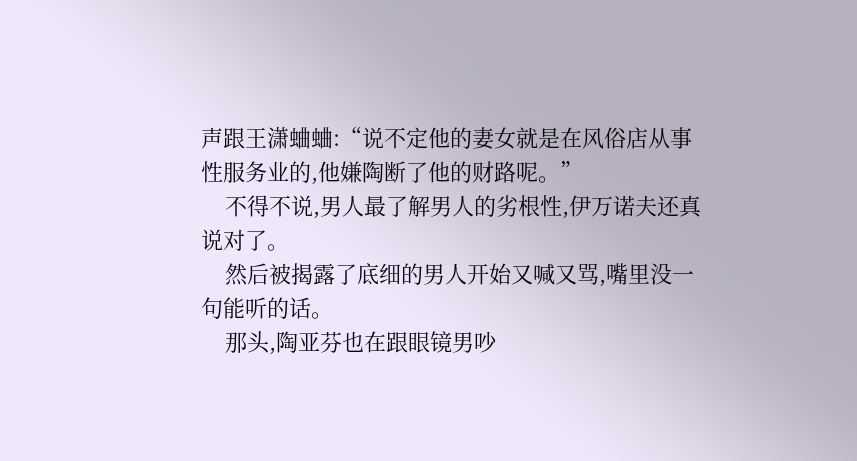声跟王潇蛐蛐:“说不定他的妻女就是在风俗店从事性服务业的,他嫌陶断了他的财路呢。”
    不得不说,男人最了解男人的劣根性,伊万诺夫还真说对了。
    然后被揭露了底细的男人开始又喊又骂,嘴里没一句能听的话。
    那头,陶亚芬也在跟眼镜男吵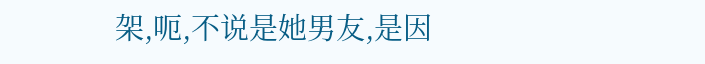架,呃,不说是她男友,是因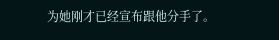为她刚才已经宣布跟他分手了。